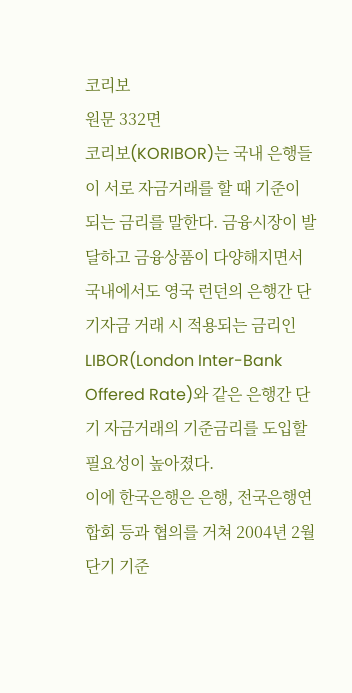코리보
원문 332면
코리보(KORIBOR)는 국내 은행들이 서로 자금거래를 할 때 기준이 되는 금리를 말한다. 금융시장이 발달하고 금융상품이 다양해지면서 국내에서도 영국 런던의 은행간 단기자금 거래 시 적용되는 금리인 LIBOR(London Inter-Bank Offered Rate)와 같은 은행간 단기 자금거래의 기준금리를 도입할 필요성이 높아졌다.
이에 한국은행은 은행, 전국은행연합회 등과 협의를 거쳐 2004년 2월 단기 기준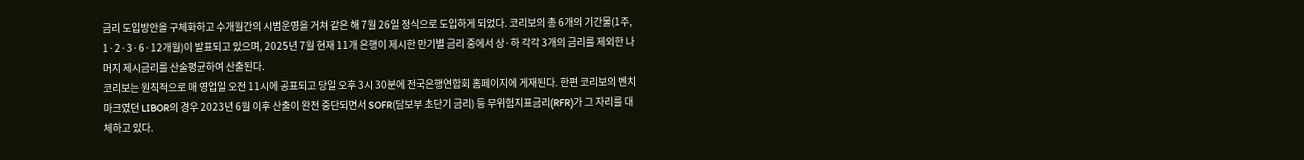금리 도입방안을 구체화하고 수개월간의 시범운영을 거쳐 같은 해 7월 26일 정식으로 도입하게 되었다. 코리보의 총 6개의 기간물(1주, 1·2·3·6·12개월)이 발표되고 있으며, 2025년 7월 현재 11개 은행이 제시한 만기별 금리 중에서 상·하 각각 3개의 금리를 제외한 나머지 제시금리를 산술평균하여 산출된다.
코리보는 원칙적으로 매 영업일 오전 11시에 공표되고 당일 오후 3시 30분에 전국은행연합회 홈페이지에 게재된다. 한편 코리보의 벤치마크였던 LIBOR의 경우 2023년 6월 이후 산출이 완전 중단되면서 SOFR(담보부 초단기 금리) 등 무위험지표금리(RFR)가 그 자리를 대체하고 있다.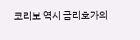코리보 역시 금리호가의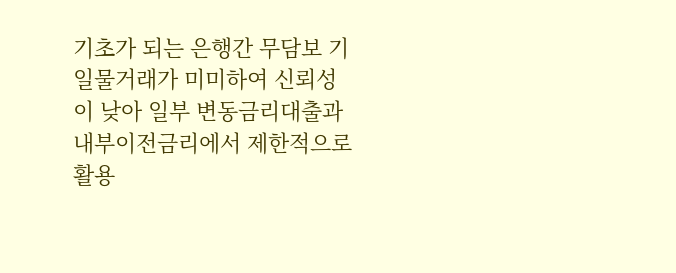기초가 되는 은행간 무담보 기일물거래가 미미하여 신뢰성이 낮아 일부 변동금리대출과 내부이전금리에서 제한적으로 활용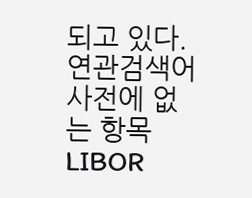되고 있다.
연관검색어
사전에 없는 항목LIBOR